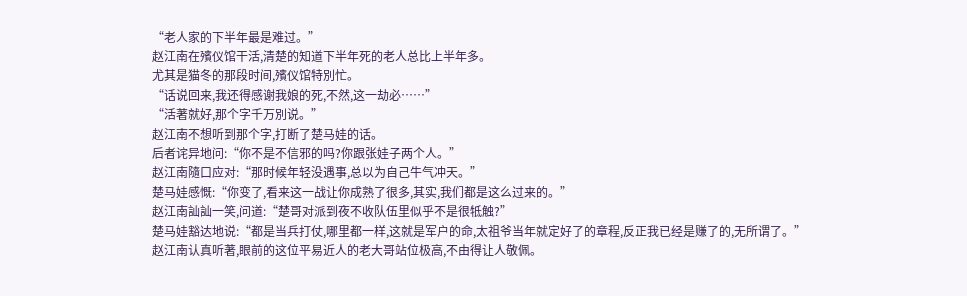“老人家的下半年最是难过。”
赵江南在殯仪馆干活,清楚的知道下半年死的老人总比上半年多。
尤其是猫冬的那段时间,殯仪馆特別忙。
“话说回来,我还得感谢我娘的死,不然,这一劫必……”
“活著就好,那个字千万別说。”
赵江南不想听到那个字,打断了楚马娃的话。
后者诧异地问:“你不是不信邪的吗?你跟张娃子两个人。”
赵江南隨口应对:“那时候年轻没遇事,总以为自己牛气冲天。”
楚马娃感慨:“你变了,看来这一战让你成熟了很多,其实,我们都是这么过来的。”
赵江南訕訕一笑,问道:“楚哥对派到夜不收队伍里似乎不是很牴触?”
楚马娃豁达地说:“都是当兵打仗,哪里都一样,这就是军户的命,太祖爷当年就定好了的章程,反正我已经是赚了的,无所谓了。”
赵江南认真听著,眼前的这位平易近人的老大哥站位极高,不由得让人敬佩。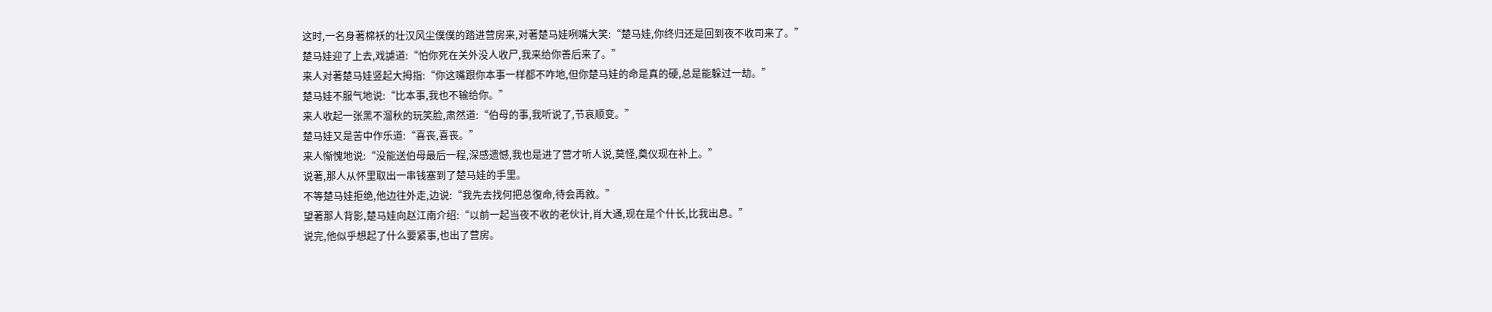这时,一名身著棉袄的壮汉风尘僕僕的踏进营房来,对著楚马娃咧嘴大笑:“楚马娃,你终归还是回到夜不收司来了。”
楚马娃迎了上去,戏謔道:“怕你死在关外没人收尸,我来给你善后来了。”
来人对著楚马娃竖起大拇指:“你这嘴跟你本事一样都不咋地,但你楚马娃的命是真的硬,总是能躲过一劫。”
楚马娃不服气地说:“比本事,我也不输给你。”
来人收起一张黑不溜秋的玩笑脸,肃然道:“伯母的事,我听说了,节哀顺变。”
楚马娃又是苦中作乐道:“喜丧,喜丧。”
来人惭愧地说:“没能送伯母最后一程,深感遗憾,我也是进了营才听人说,莫怪,奠仪现在补上。”
说著,那人从怀里取出一串钱塞到了楚马娃的手里。
不等楚马娃拒绝,他边往外走,边说:“我先去找何把总復命,待会再敘。”
望著那人背影,楚马娃向赵江南介绍:“以前一起当夜不收的老伙计,肖大通,现在是个什长,比我出息。”
说完,他似乎想起了什么要紧事,也出了营房。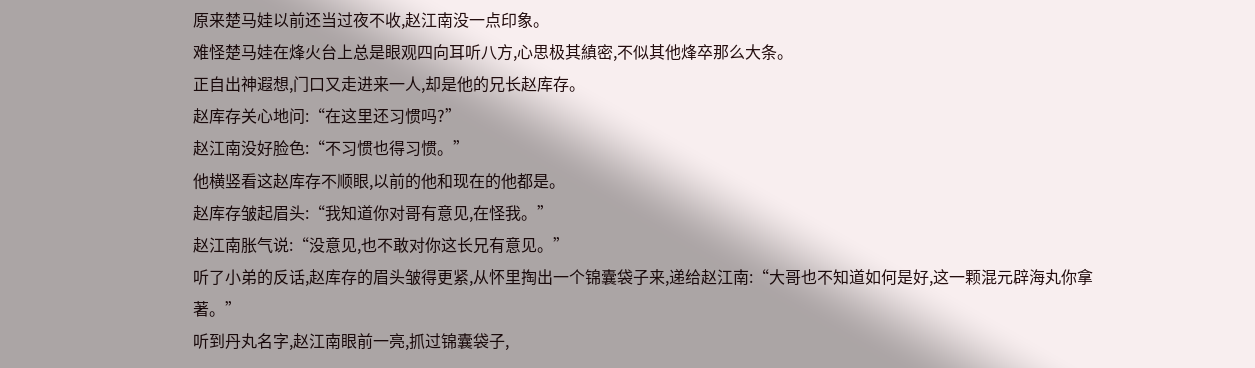原来楚马娃以前还当过夜不收,赵江南没一点印象。
难怪楚马娃在烽火台上总是眼观四向耳听八方,心思极其縝密,不似其他烽卒那么大条。
正自出神遐想,门口又走进来一人,却是他的兄长赵库存。
赵库存关心地问:“在这里还习惯吗?”
赵江南没好脸色:“不习惯也得习惯。”
他横竖看这赵库存不顺眼,以前的他和现在的他都是。
赵库存皱起眉头:“我知道你对哥有意见,在怪我。”
赵江南胀气说:“没意见,也不敢对你这长兄有意见。”
听了小弟的反话,赵库存的眉头皱得更紧,从怀里掏出一个锦囊袋子来,递给赵江南:“大哥也不知道如何是好,这一颗混元辟海丸你拿著。”
听到丹丸名字,赵江南眼前一亮,抓过锦囊袋子,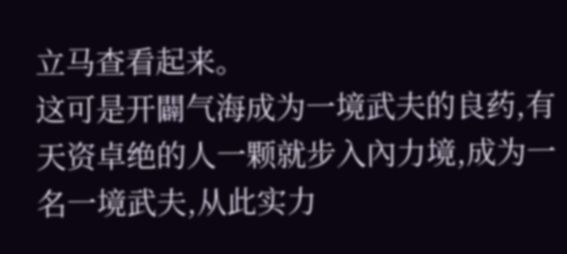立马查看起来。
这可是开闢气海成为一境武夫的良药,有天资卓绝的人一颗就步入內力境,成为一名一境武夫,从此实力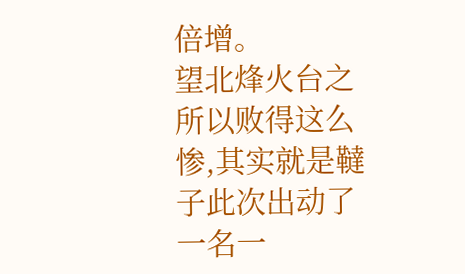倍增。
望北烽火台之所以败得这么惨,其实就是韃子此次出动了一名一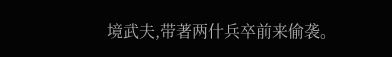境武夫,带著两什兵卒前来偷袭。